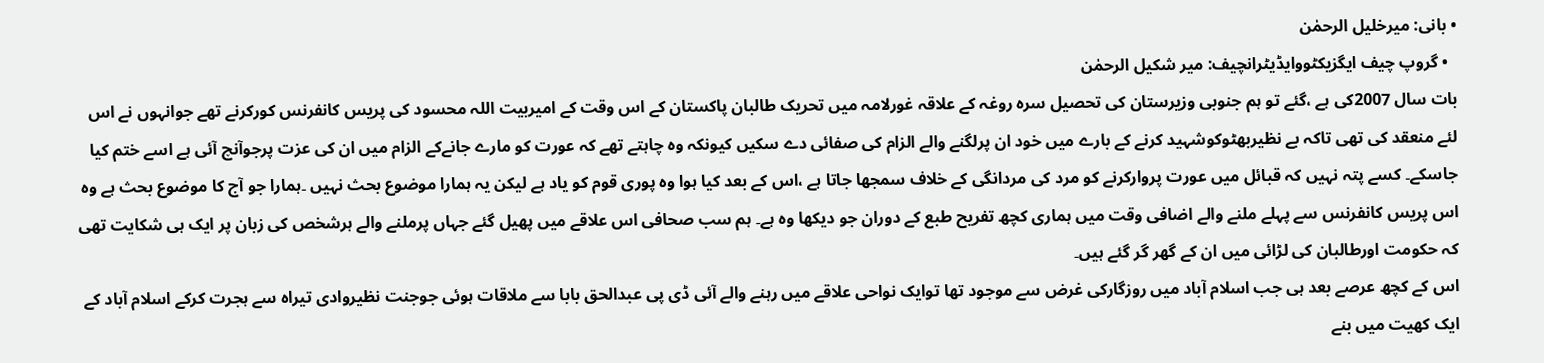• بانی: میرخلیل الرحمٰن
  • گروپ چیف ایگزیکٹووایڈیٹرانچیف: میر شکیل الرحمٰن
بات سال 2007کی ہے ،گئے تو ہم جنوبی وزیرستان کی تحصیل سرہ روغہ کے علاقہ غورلامہ میں تحریک طالبان پاکستان کے اس وقت کے امیربیت اللہ محسود کی پریس کانفرنس کورکرنے تھے جوانہوں نے اس لئے منعقد کی تھی تاکہ بے نظیربھٹوکوشہید کرنے کے بارے میں خود ان پرلگنے والے الزام کی صفائی دے سکیں کیونکہ وہ چاہتے تھے کہ عورت کو مارے جانےکے الزام میں ان کی عزت پرجوآنچ آئی ہے اسے ختم کیا جاسکے۔ کسے پتہ نہیں کہ قبائل میں عورت پروارکرنے کو مرد کی مردانگی کے خلاف سمجھا جاتا ہے ،اس کے بعد کیا ہوا وہ پوری قوم کو یاد ہے لیکن یہ ہمارا موضوع بحث نہیں ۔ہمارا جو آج کا موضوع بحث ہے وہ اس پریس کانفرنس سے پہلے ملنے والے اضافی وقت میں ہماری کچھ تفریح طبع کے دوران جو دیکھا وہ ہے۔ ہم سب صحافی اس علاقے میں پھیل گئے جہاں پرملنے والے ہرشخص کی زبان پر ایک ہی شکایت تھی کہ حکومت اورطالبان کی لڑائی میں ان کے گھر گر گئے ہیں۔
اس کے کچھ عرصے بعد ہی جب اسلام آباد میں روزگارکی غرض سے موجود تھا توایک نواحی علاقے میں رہنے والے آئی ڈی پی عبدالحق بابا سے ملاقات ہوئی جوجنت نظیروادی تیراہ سے ہجرت کرکے اسلام آباد کے ایک کھیت میں بنے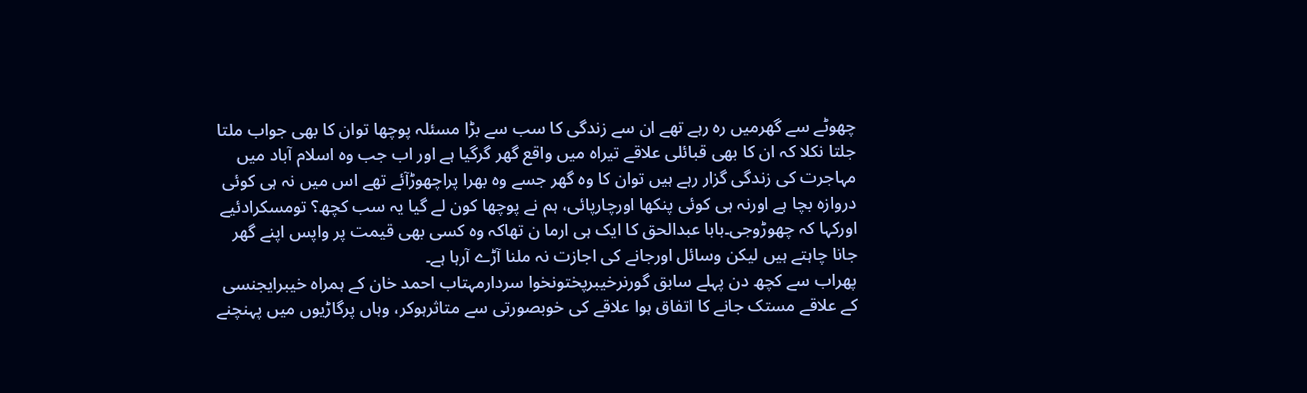چھوٹے سے گھرمیں رہ رہے تھے ان سے زندگی کا سب سے بڑا مسئلہ پوچھا توان کا بھی جواب ملتا جلتا نکلا کہ ان کا بھی قبائلی علاقے تیراہ میں واقع گھر گرگیا ہے اور اب جب وہ اسلام آباد میں مہاجرت کی زندگی گزار رہے ہیں توان کا وہ گھر جسے وہ بھرا پراچھوڑآئے تھے اس میں نہ ہی کوئی دروازہ بچا ہے اورنہ ہی کوئی پنکھا اورچارپائی، ہم نے پوچھا کون لے گیا یہ سب کچھ؟ تومسکرادئیے اورکہا کہ چھوڑوجی۔بابا عبدالحق کا ایک ہی ارما ن تھاکہ وہ کسی بھی قیمت پر واپس اپنے گھر جانا چاہتے ہیں لیکن وسائل اورجانے کی اجازت نہ ملنا آڑے آرہا ہے۔
پھراب سے کچھ دن پہلے سابق گورنرخیبرپختونخوا سردارمہتاب احمد خان کے ہمراہ خیبرایجنسی کے علاقے مستک جانے کا اتفاق ہوا علاقے کی خوبصورتی سے متاثرہوکر، وہاں پرگاڑیوں میں پہنچنے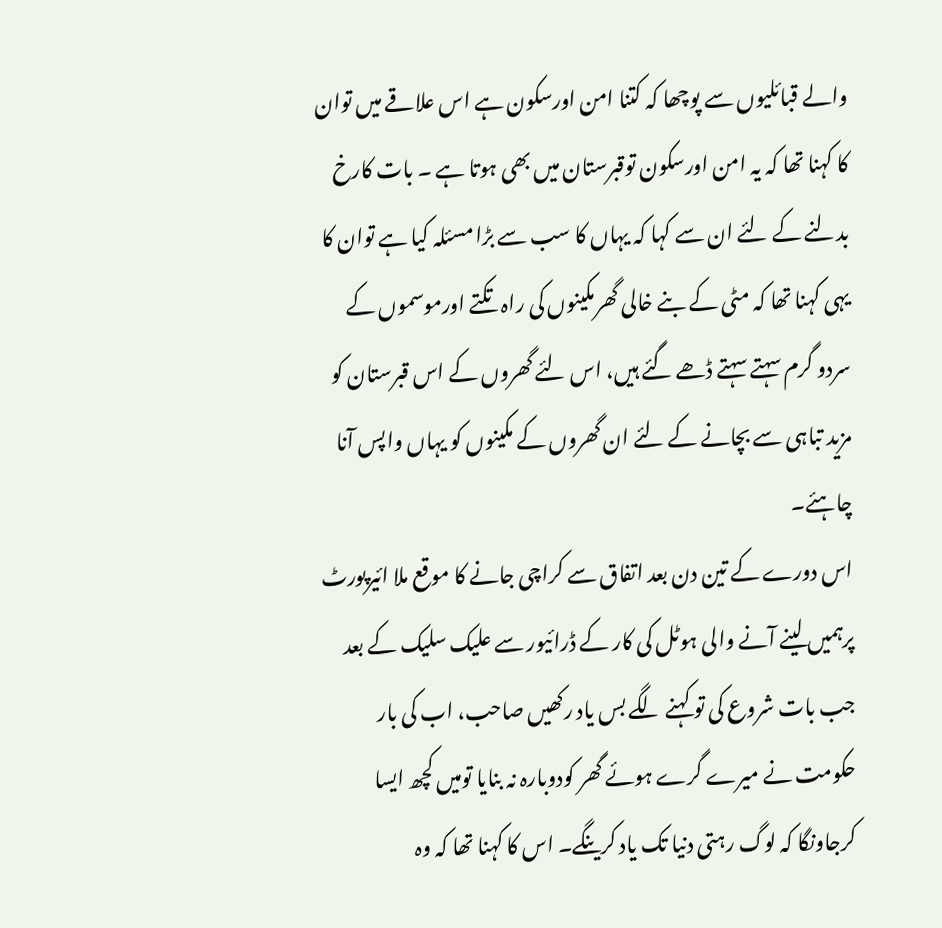والے قبائلیوں سے پوچھا کہ کتنا امن اورسکون ہے اس علاقے میں توان کا کہنا تھا کہ یہ امن اورسکون توقبرستان میں بھی ہوتا ہے ۔ بات کارخ بدلنے کے لئے ان سے کہا کہ یہاں کا سب سے بڑا مسئلہ کیا ہے توان کا یہی کہنا تھا کہ مٹی کے بنے خالی گھرمکینوں کی راہ تکتے اورموسموں کے سردو گرم سہتے سہتے ڈھے گئے ہیں، اس لئے گھروں کے اس قبرستان کو مزید تباہی سے بچانے کے لئے ان گھروں کے مکینوں کو یہاں واپس آنا چاہئے۔
اس دورے کے تین دن بعد اتفاق سے کراچی جانے کا موقع ملا ائیرپورٹ پرہمیں لینے آنے والی ہوٹل کی کار کے ڈرائیور سے علیک سلیک کے بعد جب بات شروع کی تو کہنے لگے بس یاد رکھیں صاحب، اب کی بار حکومت نے میرے گرے ہوئے گھر کودوبارہ نہ بنایا تومیں کچھ ایسا کرجاونگا کہ لوگ رہتی دنیا تک یاد کرینگے۔ اس کا کہنا تھا کہ وہ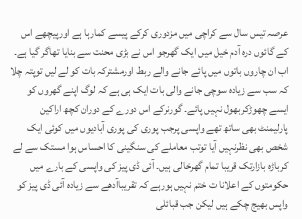عرصہ تیس سال سے کراچی میں مزدوری کرکے پیسے کمارہا ہے اورپیچھے اس کے گائوں درہ آدم خیل میں ایک گھرجو اس نے بڑی محنت سے بنایا تھاگر گیا ہے۔
اب ان چاروں باتوں میں پائے جانے والے ربط اورمشترکہ بات کو لے لیں توپتہ چلا کہ سب سے زیادہ سوچی جانے والی بات ایک ہی ہے کہ لوگ اپنے گھروں کو ایسے چھوڑکربھول نہیں پائے۔ گورنرکے اس دورے کے دوران کچھ اراکین پارلیمنٹ بھی ساتھ تھے واپسی پرجب پوری کی پوری آبادیوں میں کوئی ایک شخص بھی نظرنہیں آیا توتب معاملے کی سنگینی کا احساس ہوا مستک سے لے کرباڑہ بازارتک قریبا تمام گھرخالی ہیں۔ آئی ڈی پیز کی واپسی کے بارے میں حکومتوں کے اعلانا ت ختم نہیں ہورہے کہ تقریباآدھے سے زیادہ آئی ڈی پیز کو واپس بھیج چکے ہیں لیکن جب قبائلی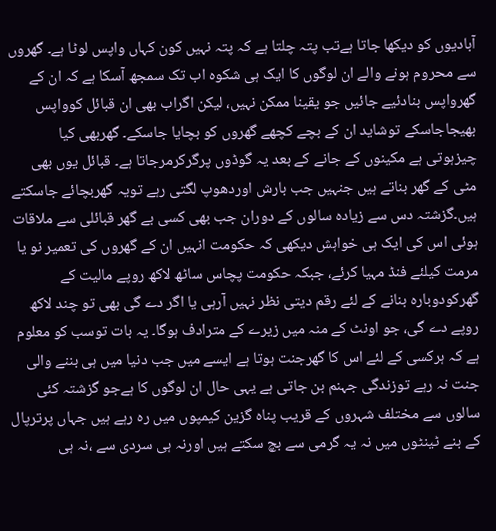آبادیوں کو دیکھا جاتا ہےتب پتہ چلتا ہے کہ پتہ نہیں کون کہاں واپس لوٹا ہے۔ گھروں سے محروم ہونے والے ان لوگوں کا ایک ہی شکوہ اب تک سمجھ آسکا ہے کہ ان کے گھرواپس بنادئیے جائیں جو یقینا ممکن نہیں، لیکن اگراب بھی ان قبائل کوواپس بھیجاجاسکے توشاید ان کے بچے کچھے گھروں کو بچایا جاسکے۔ گھربھی کیا چیزہوتی ہے مکینوں کے جانے کے بعد یہ گوڈوں پرگرکرمرجاتا ہے۔ قبائل یوں بھی مٹی کے گھر بناتے ہیں جنہیں جب بارش اوردھوپ لگتی رہے تویہ گھربچائے جاسکتے ہیں۔گزشتہ دس سے زیادہ سالوں کے دوران جب بھی کسی بے گھر قبائلی سے ملاقات ہوئی اس کی ایک ہی خواہش دیکھی کہ حکومت انہیں ان کے گھروں کی تعمیر نو یا مرمت کیلئے فنڈ مہیا کرئے، جبکہ حکومت پچاس ساٹھ لاکھ روپے مالیت کے گھرکودوبارہ بنانے کے لئے رقم دیتی نظر نہیں آرہی یا اگر دے گی بھی تو چند لاکھ روپے دے گی، جو اونٹ کے منہ میں زیرے کے مترادف ہوگا۔ یہ بات توسب کو معلوم ہے کہ ہرکسی کے لئے اس کا گھرجنت ہوتا ہے ایسے میں جب دنیا میں ہی بننے والی جنت نہ رہے توزندگی جہنم بن جاتی ہے یہی حال ان لوگوں کا ہےجو گزشتہ کئی سالوں سے مختلف شہروں کے قریب پناہ گزین کیمپوں میں رہ رہے ہیں جہاں پرترپال کے بنے ٹینٹوں میں نہ یہ گرمی سے بچ سکتے ہیں اورنہ ہی سردی سے ،نہ ہی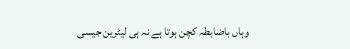وہاں باضابطہ کچن ہوتا ہے نہ ہی لیٹرین جیسی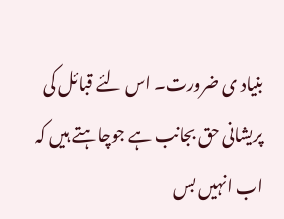بنیاد ی ضرورت۔ اس لئے قبائل کی پریشانی حق بجانب ہے جوچاہتے ہیں کہ اب انہیں بس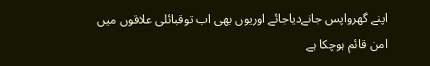اپنے گھرواپس جانےدیاجائے اوریوں بھی اب توقبائلی علاقوں میں امن قائم ہوچکا ہے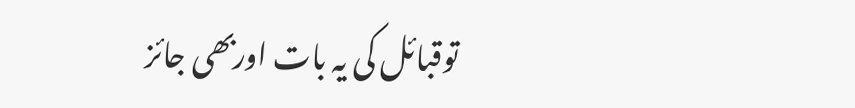توقبائل کی یہ بات اوربھی جائز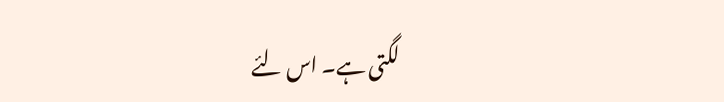لگتی ہے۔ اس لئے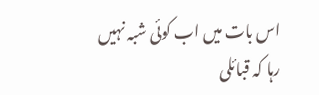اس بات میں اب کوئی شبہ نہیں رہا کہ قبائلی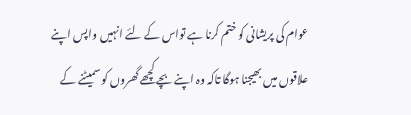عوام کی پریشانی کو ختم کرنا ہے تواس کے لئے انہیں واپس اپنے علاقوں میں بھیجنا ہوگا تاکہ وہ اپنے بچے کچھے گھروں کو سمیٹنے کے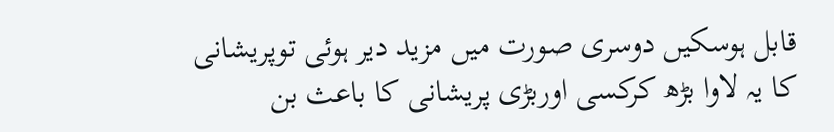قابل ہوسکیں دوسری صورت میں مزید دیر ہوئی توپریشانی کا یہ لاوا بڑھ کرکسی اوربڑی پریشانی کا باعث بن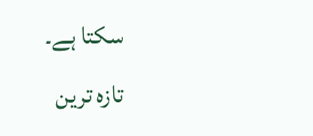سکتا ہے۔
تازہ ترین